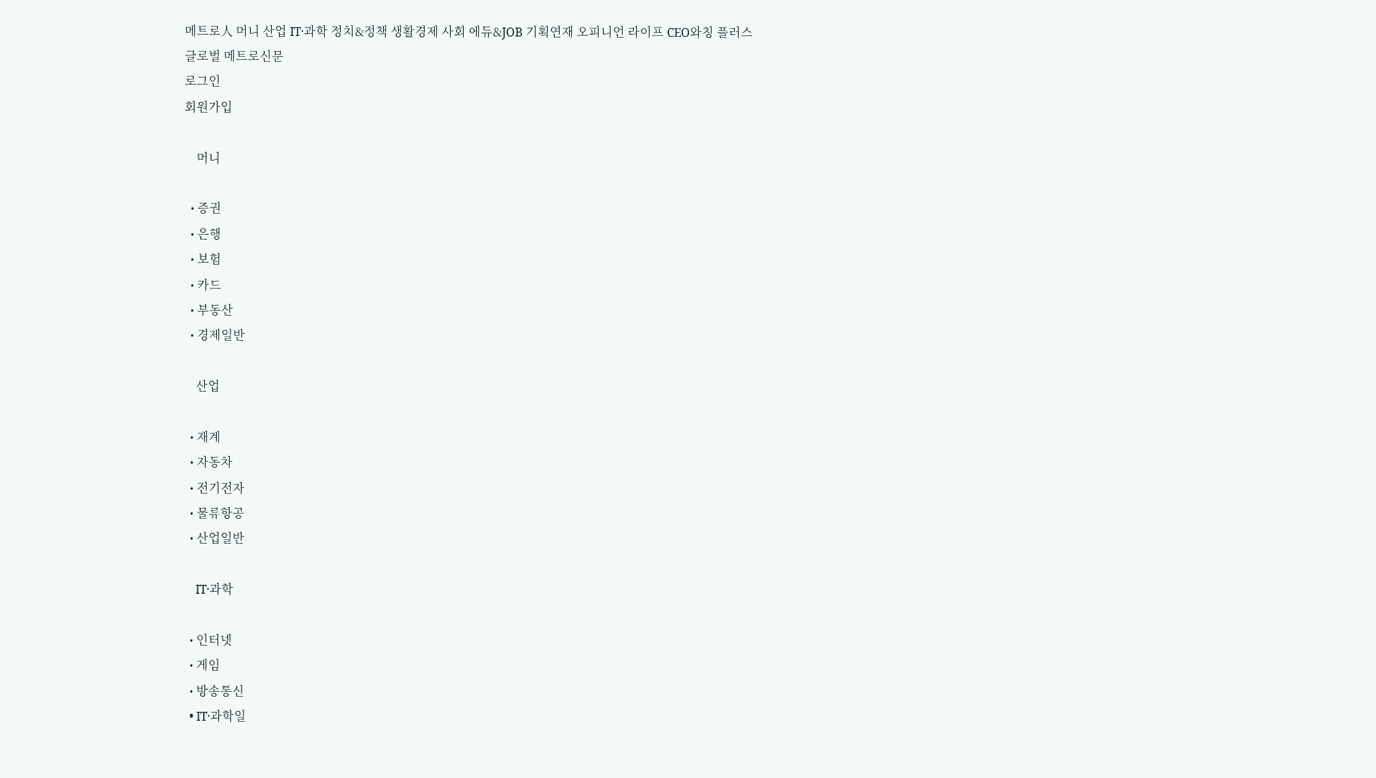메트로人 머니 산업 IT·과학 정치&정책 생활경제 사회 에듀&JOB 기획연재 오피니언 라이프 CEO와칭 플러스
글로벌 메트로신문
로그인
회원가입

    머니

  • 증권
  • 은행
  • 보험
  • 카드
  • 부동산
  • 경제일반

    산업

  • 재계
  • 자동차
  • 전기전자
  • 물류항공
  • 산업일반

    IT·과학

  • 인터넷
  • 게임
  • 방송통신
  • IT·과학일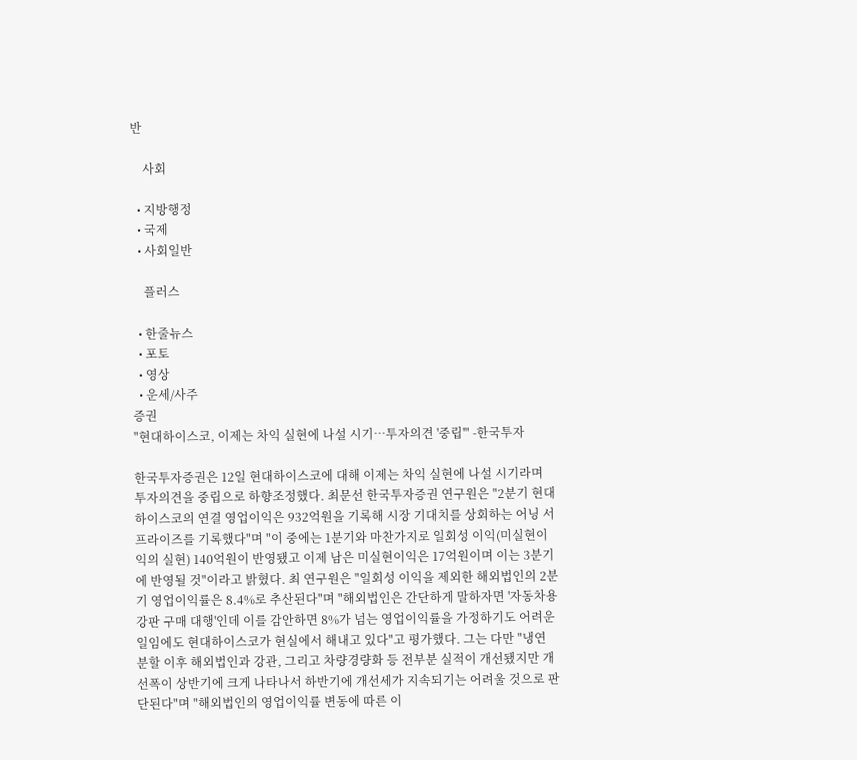반

    사회

  • 지방행정
  • 국제
  • 사회일반

    플러스

  • 한줄뉴스
  • 포토
  • 영상
  • 운세/사주
증권
"현대하이스코, 이제는 차익 실현에 나설 시기…투자의견 '중립'" -한국투자

한국투자증권은 12일 현대하이스코에 대해 이제는 차익 실현에 나설 시기라며 투자의견을 중립으로 하향조정했다. 최문선 한국투자증권 연구원은 "2분기 현대하이스코의 연결 영업이익은 932억원을 기록해 시장 기대치를 상회하는 어닝 서프라이즈를 기록했다"며 "이 중에는 1분기와 마찬가지로 일회성 이익(미실현이익의 실현) 140억원이 반영됐고 이제 남은 미실현이익은 17억원이며 이는 3분기에 반영될 것"이라고 밝혔다. 최 연구원은 "일회성 이익을 제외한 해외법인의 2분기 영업이익률은 8.4%로 추산된다"며 "해외법인은 간단하게 말하자면 '자동차용강판 구매 대행'인데 이를 감안하면 8%가 넘는 영업이익률을 가정하기도 어려운 일임에도 현대하이스코가 현실에서 해내고 있다"고 평가했다. 그는 다만 "냉연 분할 이후 해외법인과 강관, 그리고 차량경량화 등 전부분 실적이 개선됐지만 개선폭이 상반기에 크게 나타나서 하반기에 개선세가 지속되기는 어려울 것으로 판단된다"며 "해외법인의 영업이익률 변동에 따른 이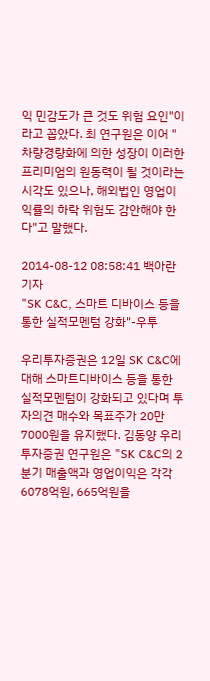익 민감도가 큰 것도 위험 요인"이라고 꼽았다. 최 연구원은 이어 "차량경량화에 의한 성장이 이러한 프리미엄의 원동력이 될 것이라는 시각도 있으나, 해외법인 영업이익률의 하락 위험도 감안해야 한다"고 말했다.

2014-08-12 08:58:41 백아란 기자
"SK C&C, 스마트 디바이스 등을 통한 실적모멘텀 강화"-우투

우리투자증권은 12일 SK C&C에 대해 스마트디바이스 등을 통한 실적모멘텀이 강화되고 있다며 투자의견 매수와 목표주가 20만7000원을 유지했다. 김동양 우리투자증권 연구원은 "SK C&C의 2분기 매출액과 영업이익은 각각 6078억원, 665억원을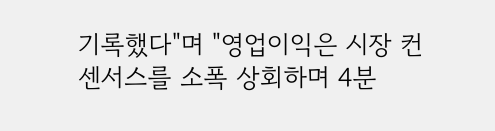기록했다"며 "영업이익은 시장 컨센서스를 소폭 상회하며 4분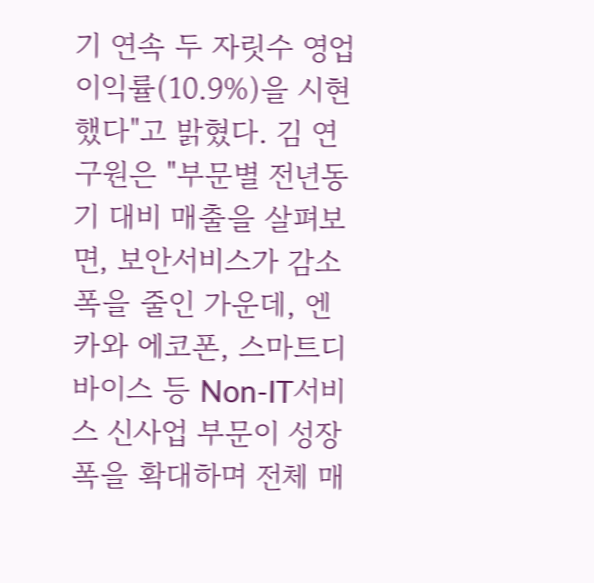기 연속 두 자릿수 영업이익률(10.9%)을 시현했다"고 밝혔다. 김 연구원은 "부문별 전년동기 대비 매출을 살펴보면, 보안서비스가 감소폭을 줄인 가운데, 엔카와 에코폰, 스마트디바이스 등 Non-IT서비스 신사업 부문이 성장폭을 확대하며 전체 매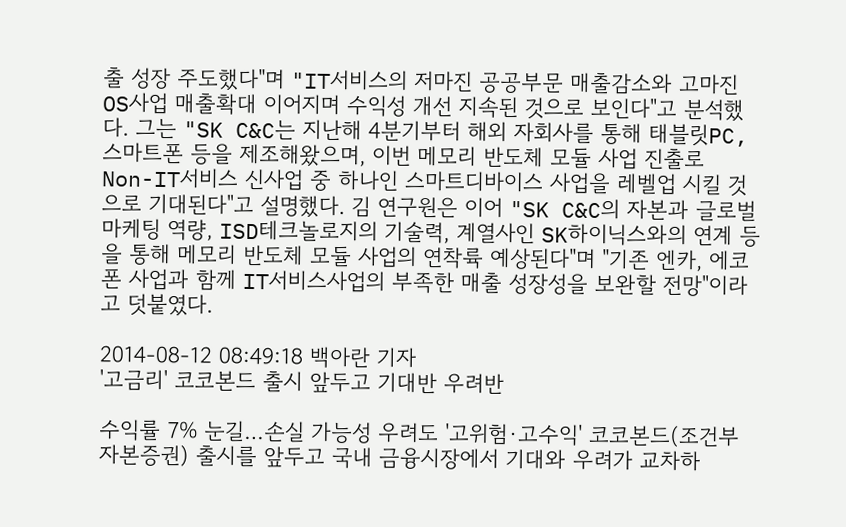출 성장 주도했다"며 "IT서비스의 저마진 공공부문 매출감소와 고마진 OS사업 매출확대 이어지며 수익성 개선 지속된 것으로 보인다"고 분석했다. 그는 "SK C&C는 지난해 4분기부터 해외 자회사를 통해 태블릿PC, 스마트폰 등을 제조해왔으며, 이번 메모리 반도체 모듈 사업 진출로 Non-IT서비스 신사업 중 하나인 스마트디바이스 사업을 레벨업 시킬 것으로 기대된다"고 설명했다. 김 연구원은 이어 "SK C&C의 자본과 글로벌 마케팅 역량, ISD테크놀로지의 기술력, 계열사인 SK하이닉스와의 연계 등을 통해 메모리 반도체 모듈 사업의 연착륙 예상된다"며 "기존 엔카, 에코폰 사업과 함께 IT서비스사업의 부족한 매출 성장성을 보완할 전망"이라고 덧붙였다.

2014-08-12 08:49:18 백아란 기자
'고금리' 코코본드 출시 앞두고 기대반 우려반

수익률 7% 눈길…손실 가능성 우려도 '고위험·고수익' 코코본드(조건부자본증권) 출시를 앞두고 국내 금융시장에서 기대와 우려가 교차하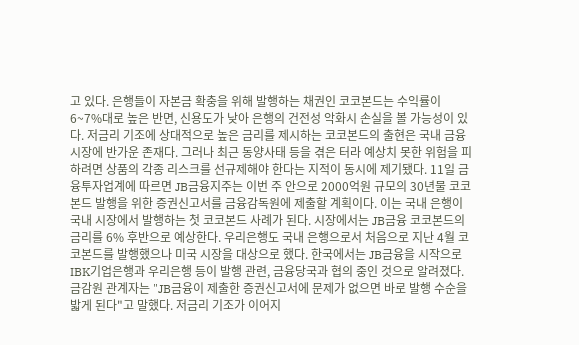고 있다. 은행들이 자본금 확충을 위해 발행하는 채권인 코코본드는 수익률이 6~7%대로 높은 반면, 신용도가 낮아 은행의 건전성 악화시 손실을 볼 가능성이 있다. 저금리 기조에 상대적으로 높은 금리를 제시하는 코코본드의 출현은 국내 금융시장에 반가운 존재다. 그러나 최근 동양사태 등을 겪은 터라 예상치 못한 위험을 피하려면 상품의 각종 리스크를 선규제해야 한다는 지적이 동시에 제기됐다. 11일 금융투자업계에 따르면 JB금융지주는 이번 주 안으로 2000억원 규모의 30년물 코코본드 발행을 위한 증권신고서를 금융감독원에 제출할 계획이다. 이는 국내 은행이 국내 시장에서 발행하는 첫 코코본드 사례가 된다. 시장에서는 JB금융 코코본드의 금리를 6% 후반으로 예상한다. 우리은행도 국내 은행으로서 처음으로 지난 4월 코코본드를 발행했으나 미국 시장을 대상으로 했다. 한국에서는 JB금융을 시작으로 IBK기업은행과 우리은행 등이 발행 관련, 금융당국과 협의 중인 것으로 알려졌다. 금감원 관계자는 "JB금융이 제출한 증권신고서에 문제가 없으면 바로 발행 수순을 밟게 된다"고 말했다. 저금리 기조가 이어지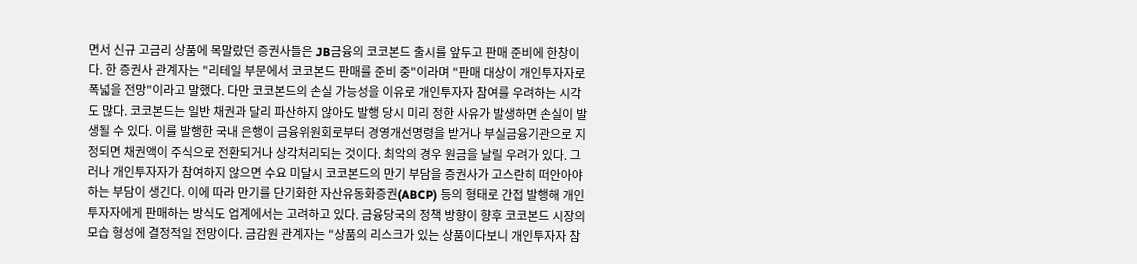면서 신규 고금리 상품에 목말랐던 증권사들은 JB금융의 코코본드 출시를 앞두고 판매 준비에 한창이다. 한 증권사 관계자는 "리테일 부문에서 코코본드 판매를 준비 중"이라며 "판매 대상이 개인투자자로 폭넓을 전망"이라고 말했다. 다만 코코본드의 손실 가능성을 이유로 개인투자자 참여를 우려하는 시각도 많다. 코코본드는 일반 채권과 달리 파산하지 않아도 발행 당시 미리 정한 사유가 발생하면 손실이 발생될 수 있다. 이를 발행한 국내 은행이 금융위원회로부터 경영개선명령을 받거나 부실금융기관으로 지정되면 채권액이 주식으로 전환되거나 상각처리되는 것이다. 최악의 경우 원금을 날릴 우려가 있다. 그러나 개인투자자가 참여하지 않으면 수요 미달시 코코본드의 만기 부담을 증권사가 고스란히 떠안아야 하는 부담이 생긴다. 이에 따라 만기를 단기화한 자산유동화증권(ABCP) 등의 형태로 간접 발행해 개인투자자에게 판매하는 방식도 업계에서는 고려하고 있다. 금융당국의 정책 방향이 향후 코코본드 시장의 모습 형성에 결정적일 전망이다. 금감원 관계자는 "상품의 리스크가 있는 상품이다보니 개인투자자 참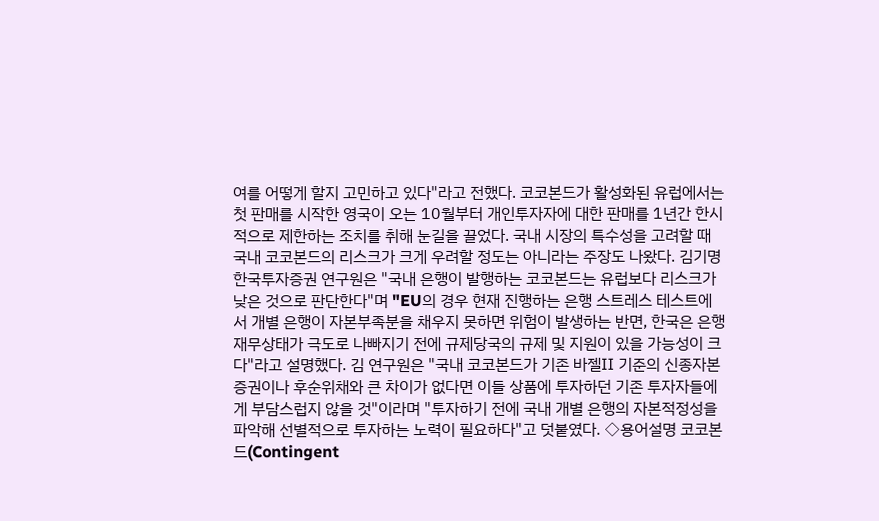여를 어떻게 할지 고민하고 있다"라고 전했다. 코코본드가 활성화된 유럽에서는 첫 판매를 시작한 영국이 오는 10월부터 개인투자자에 대한 판매를 1년간 한시적으로 제한하는 조치를 취해 눈길을 끌었다. 국내 시장의 특수성을 고려할 때 국내 코코본드의 리스크가 크게 우려할 정도는 아니라는 주장도 나왔다. 김기명 한국투자증권 연구원은 "국내 은행이 발행하는 코코본드는 유럽보다 리스크가 낮은 것으로 판단한다"며 "EU의 경우 현재 진행하는 은행 스트레스 테스트에서 개별 은행이 자본부족분을 채우지 못하면 위험이 발생하는 반면, 한국은 은행 재무상태가 극도로 나빠지기 전에 규제당국의 규제 및 지원이 있을 가능성이 크다"라고 설명했다. 김 연구원은 "국내 코코본드가 기존 바젤Ⅱ 기준의 신종자본증권이나 후순위채와 큰 차이가 없다면 이들 상품에 투자하던 기존 투자자들에게 부담스럽지 않을 것"이라며 "투자하기 전에 국내 개별 은행의 자본적정성을 파악해 선별적으로 투자하는 노력이 필요하다"고 덧붙였다. ◇용어설명 코코본드(Contingent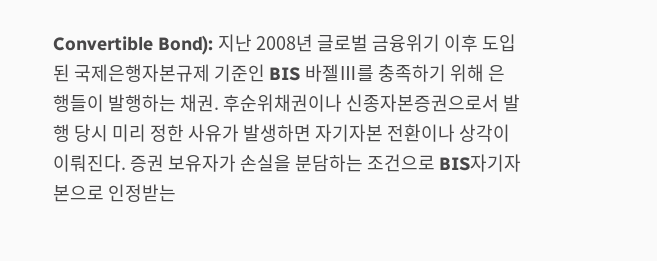Convertible Bond): 지난 2008년 글로벌 금융위기 이후 도입된 국제은행자본규제 기준인 BIS 바젤Ⅲ를 충족하기 위해 은행들이 발행하는 채권. 후순위채권이나 신종자본증권으로서 발행 당시 미리 정한 사유가 발생하면 자기자본 전환이나 상각이 이뤄진다. 증권 보유자가 손실을 분담하는 조건으로 BIS자기자본으로 인정받는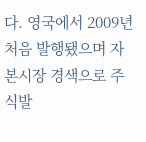다. 영국에서 2009년 처음 발행됐으며 자본시장 경색으로 주식발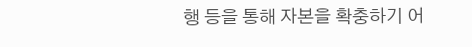행 등을 통해 자본을 확충하기 어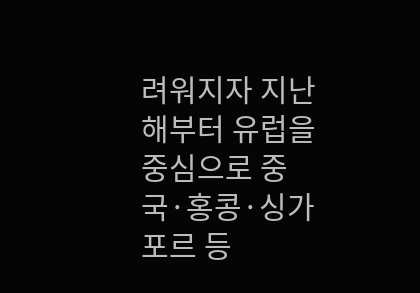려워지자 지난해부터 유럽을 중심으로 중국·홍콩·싱가포르 등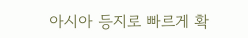아시아 등지로 빠르게 확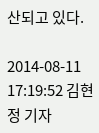산되고 있다.

2014-08-11 17:19:52 김현정 기자